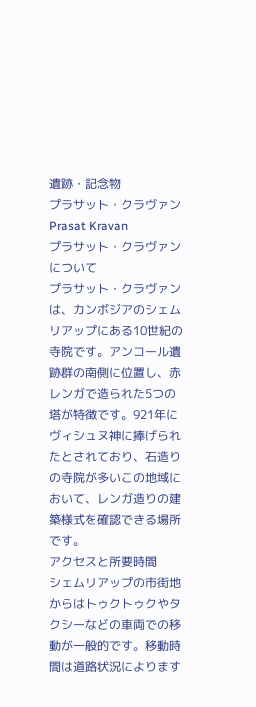遺跡・記念物
プラサット・クラヴァン
Prasat Kravan
プラサット・クラヴァンについて
プラサット・クラヴァンは、カンボジアのシェムリアップにある10世紀の寺院です。アンコール遺跡群の南側に位置し、赤レンガで造られた5つの塔が特徴です。921年にヴィシュヌ神に捧げられたとされており、石造りの寺院が多いこの地域において、レンガ造りの建築様式を確認できる場所です。
アクセスと所要時間
シェムリアップの市街地からはトゥクトゥクやタクシーなどの車両での移動が一般的です。移動時間は道路状況によります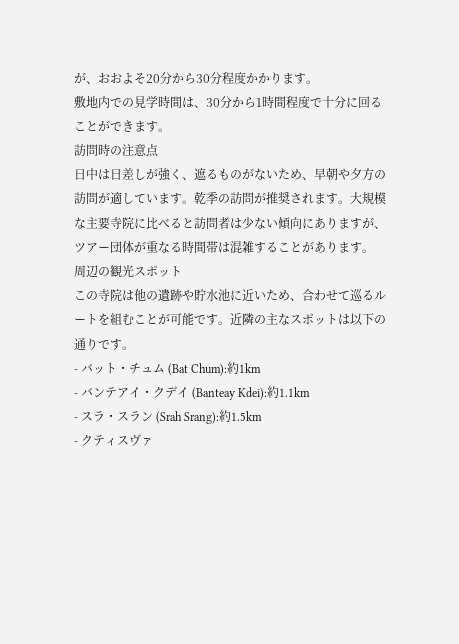が、おおよそ20分から30分程度かかります。
敷地内での見学時間は、30分から1時間程度で十分に回ることができます。
訪問時の注意点
日中は日差しが強く、遮るものがないため、早朝や夕方の訪問が適しています。乾季の訪問が推奨されます。大規模な主要寺院に比べると訪問者は少ない傾向にありますが、ツアー団体が重なる時間帯は混雑することがあります。
周辺の観光スポット
この寺院は他の遺跡や貯水池に近いため、合わせて巡るルートを組むことが可能です。近隣の主なスポットは以下の通りです。
- バット・チュム (Bat Chum):約1km
- バンテアイ・クデイ (Banteay Kdei):約1.1km
- スラ・スラン (Srah Srang):約1.5km
- クティスヴァ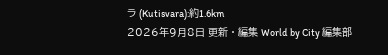ラ (Kutisvara):約1.6km
2026年9月8日 更新 · 編集 World by City 編集部